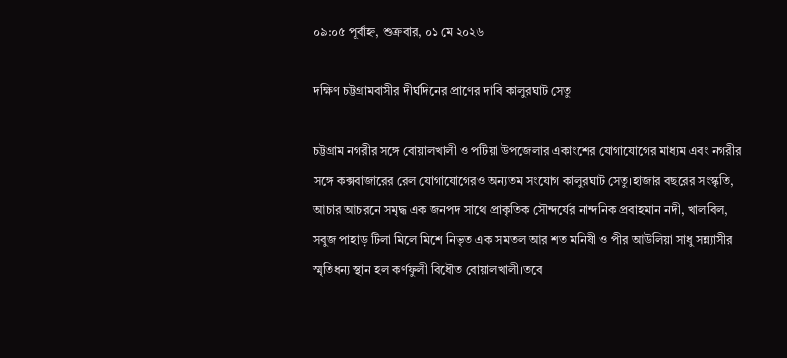০৯:০৫ পূর্বাহ্ন, শুক্রবার, ০১ মে ২০২৬

দক্ষিণ চট্টগ্রামবাসীর দীর্ঘদিনের প্রাণের দাবি কালুরঘাট সেতু

চট্টগ্রাম নগরীর সঙ্গে বোয়ালখালী ও পটিয়া উপজেলার একাংশের যোগাযোগের মাধ্যম এবং নগরীর সঙ্গে কক্সবাজারের রেল যোগাযোগেরও অন্যতম সংযোগ কালুরঘাট সেতু।হাজার বছরের সংস্কৃতি, আচার আচরনে সমৃদ্ধ এক জনপদ সাথে প্রাকৃতিক সৌন্দর্যের নান্দনিক প্রবাহমান নদী, খালবিল, সবুজ পাহাড় টিলা মিলে মিশে নিভৃত এক সমতল আর শত মনিষী ও পীর আউলিয়া সাধু সন্ন্যাসীর স্মৃতিধন্য স্থান হল কর্ণফুলী বিধৌত বোয়ালখালী।তবে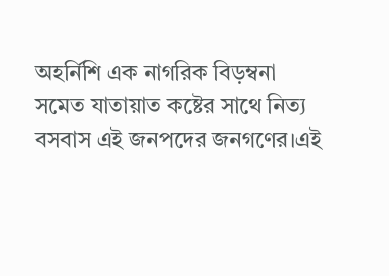অহর্নিশি এক নাগরিক বিড়ম্বনা সমেত যাতায়াত কষ্টের সাথে নিত্য বসবাস এই জনপদের জনগণের।এই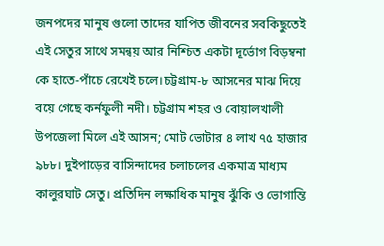জনপদের মানুষ গুলো তাদের যাপিত জীবনের সবকিছুতেই এই সেতুর সাথে সমন্বয় আর নিশ্চিত একটা দূর্ভোগ বিড়ম্বনা কে হাতে-পাঁচে রেখেই চলে।চট্টগ্রাম-৮ আসনের মাঝ দিয়ে বয়ে গেছে কর্নফুলী নদী। চট্টগ্রাম শহর ও বোয়ালখালী উপজেলা মিলে এই আসন; মোট ভোটার ৪ লাখ ৭৫ হাজার ৯৮৮। দুইপাড়ের বাসিন্দাদের চলাচলের একমাত্র মাধ্যম কালুরঘাট সেতু। প্রতিদিন লক্ষাধিক মানুষ ঝুঁকি ও ভোগান্তি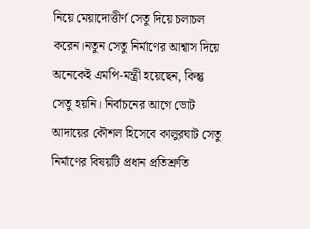নিয়ে মেয়াদোত্তীর্ণ সেতু দিয়ে চলাচল করেন।নতুন সেতু নির্মাণের আশ্বাস দিয়ে অনেকেই এমপি-মন্ত্রী হয়েছেন, কিন্তু সেতু হয়নি। নির্বাচনের আগে ভোট আদায়ের কৌশল হিসেবে কালুরঘাট সেতু নির্মাণের বিষয়টি প্রধান প্রতিশ্রুতি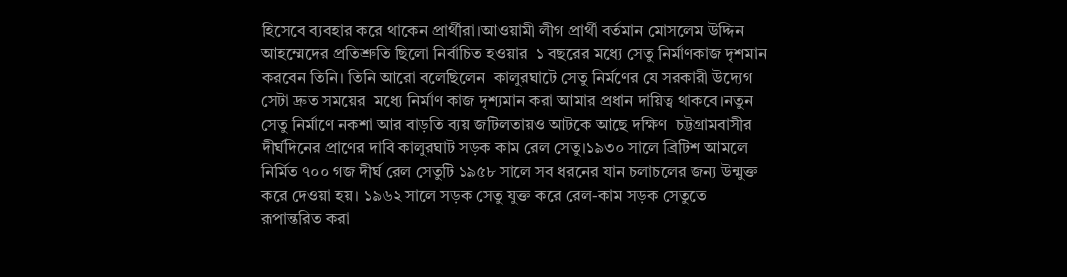হিসেবে ব্যবহার করে থাকেন প্রার্থীরা।আওয়ামী লীগ প্রার্থী বর্তমান মোসলেম উদ্দিন আহম্মেদের প্রতিশ্রুতি ছিলো নির্বাচিত হওয়ার  ১ বছরের মধ্যে সেতু নির্মাণকাজ দৃশমান করবেন তিনি। তিনি আরো বলেছিলেন  কালুরঘাটে সেতু নির্মণের যে সরকারী উদ্যেগ সেটা দ্রুত সময়ের  মধ্যে নির্মাণ কাজ দৃশ্যমান করা আমার প্রধান দায়িত্ব থাকবে।নতুন সেতু নির্মাণে নকশা আর বাড়তি ব্যয় জটিলতায়ও আটকে আছে দক্ষিণ  চট্টগ্রামবাসীর দীর্ঘদিনের প্রাণের দাবি কালুরঘাট সড়ক কাম রেল সেতু।১৯৩০ সালে ব্রিটিশ আমলে নির্মিত ৭০০ গজ দীর্ঘ রেল সেতুটি ১৯৫৮ সালে সব ধরনের যান চলাচলের জন্য উন্মুক্ত করে দেওয়া হয়। ১৯৬২ সালে সড়ক সেতু যুক্ত করে রেল-কাম সড়ক সেতুতে রূপান্তরিত করা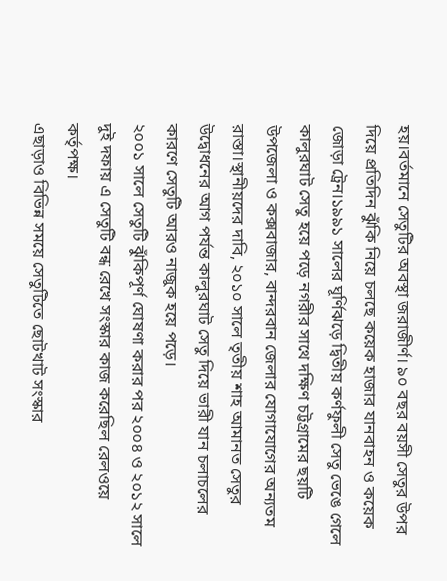হয়।বর্তমানে সেতুটির অবস্থা জরাজীর্ণ। ৯০ বছর বয়সী সেতুর উপর দিয়ে প্রতিদিন ঝুঁকি নিয়ে চলছে কয়েক হাজার যানবাহন ও কয়েক জোড়া ট্রেন।১৯৯১ সালের ঘূর্ণিঝড়ে দ্বিতীয় কর্ণফুলী সেতু ভেঙে গেলে কালুরঘাট সেতু হয়ে পড়ে নগরীর সাথে দক্ষিণ চট্টগ্রামের ছয়টি উপজেলা ও কক্সবাজার, বান্দরবান জেলার যোগাযোগের অন্যতম রাস্তা।স্থানীয়দের দাবি, ২০১০ সালে তৃতীয় শাহ আমানত সেতুর উদ্বোধনের আগ পর্যন্ত কালুরঘাট সেতু দিয়ে ভারী যান চলাচলের কারণে সেতুটি আরও নাজুক হয়ে পড়ে।
২০০১ সালে সেতুটি ঝুঁকিপূর্ণ ঘোষণা করার পর ২০০৪ ও ২০১২ সালে দুই দফায় এ সেতুটি বন্ধ রেখে সংস্কার কাজ করেছিল রেলওয়ে কর্তৃপক্ষ।
এছাড়াও বিভিন্ন সময়ে সেতুটিতে ছোটখাট সংস্কার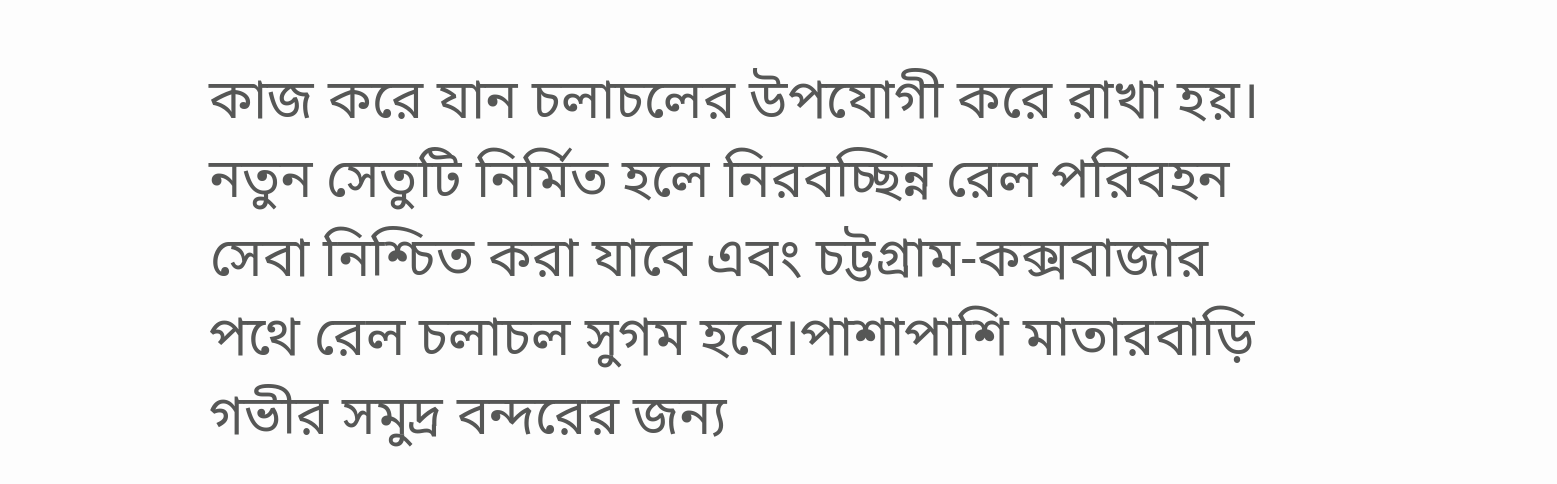কাজ করে যান চলাচলের উপযোগী করে রাখা হয়।
নতুন সেতুটি নির্মিত হলে নিরবচ্ছিন্ন রেল পরিবহন সেবা নিশ্চিত করা যাবে এবং চট্টগ্রাম-কক্সবাজার পথে রেল চলাচল সুগম হবে।পাশাপাশি মাতারবাড়ি গভীর সমুদ্র বন্দরের জন্য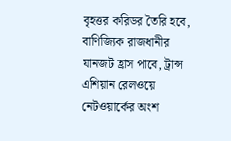বৃহত্তর করিডর তৈরি হবে, বাণিজ্যিক রাজধানীর যানজট হ্রাস পাবে, ট্রান্স এশিয়ান রেলওয়ে নেটওয়ার্কের অংশ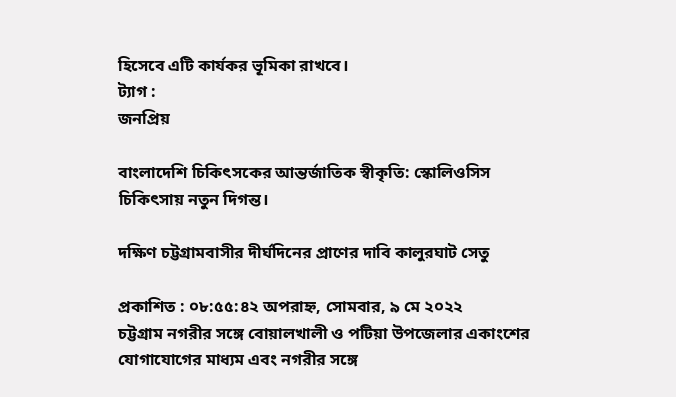হিসেবে এটি কার্যকর ভূমিকা রাখবে।
ট্যাগ :
জনপ্রিয়

বাংলাদেশি চিকিৎসকের আন্তর্জাতিক স্বীকৃতি: স্কোলিওসিস চিকিৎসায় নতুন দিগন্ত।

দক্ষিণ চট্টগ্রামবাসীর দীর্ঘদিনের প্রাণের দাবি কালুরঘাট সেতু

প্রকাশিত : ০৮:৫৫:৪২ অপরাহ্ন, সোমবার, ৯ মে ২০২২
চট্টগ্রাম নগরীর সঙ্গে বোয়ালখালী ও পটিয়া উপজেলার একাংশের যোগাযোগের মাধ্যম এবং নগরীর সঙ্গে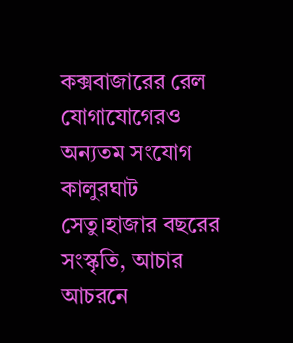কক্সবাজারের রেল যোগাযোগেরও অন্যতম সংযোগ কালুরঘাট সেতু।হাজার বছরের সংস্কৃতি, আচার আচরনে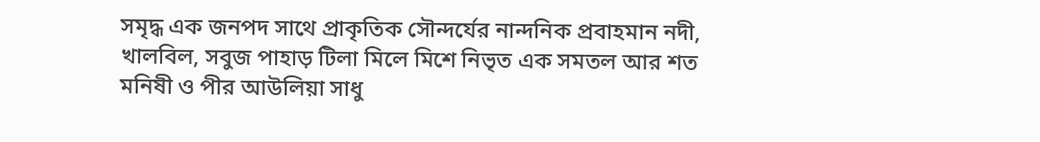সমৃদ্ধ এক জনপদ সাথে প্রাকৃতিক সৌন্দর্যের নান্দনিক প্রবাহমান নদী, খালবিল, সবুজ পাহাড় টিলা মিলে মিশে নিভৃত এক সমতল আর শত মনিষী ও পীর আউলিয়া সাধু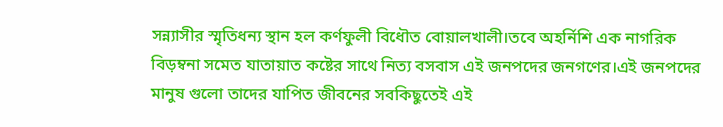সন্ন্যাসীর স্মৃতিধন্য স্থান হল কর্ণফুলী বিধৌত বোয়ালখালী।তবে অহর্নিশি এক নাগরিক বিড়ম্বনা সমেত যাতায়াত কষ্টের সাথে নিত্য বসবাস এই জনপদের জনগণের।এই জনপদের মানুষ গুলো তাদের যাপিত জীবনের সবকিছুতেই এই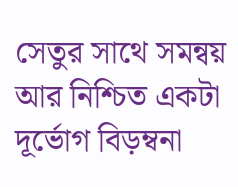সেতুর সাথে সমন্বয় আর নিশ্চিত একটা দূর্ভোগ বিড়ম্বনা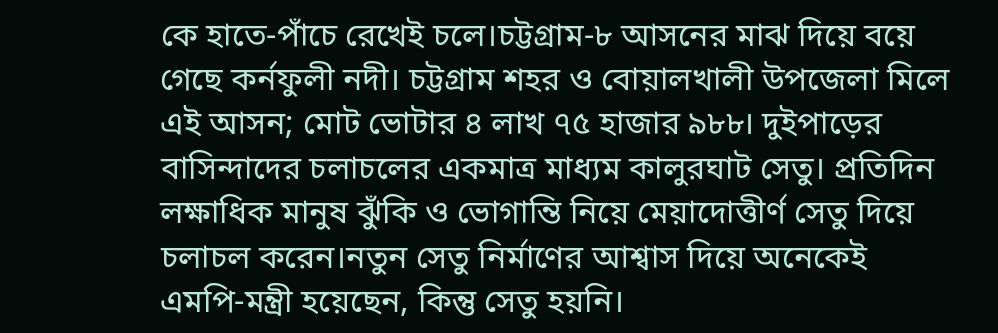কে হাতে-পাঁচে রেখেই চলে।চট্টগ্রাম-৮ আসনের মাঝ দিয়ে বয়ে গেছে কর্নফুলী নদী। চট্টগ্রাম শহর ও বোয়ালখালী উপজেলা মিলে এই আসন; মোট ভোটার ৪ লাখ ৭৫ হাজার ৯৮৮। দুইপাড়ের বাসিন্দাদের চলাচলের একমাত্র মাধ্যম কালুরঘাট সেতু। প্রতিদিন লক্ষাধিক মানুষ ঝুঁকি ও ভোগান্তি নিয়ে মেয়াদোত্তীর্ণ সেতু দিয়ে চলাচল করেন।নতুন সেতু নির্মাণের আশ্বাস দিয়ে অনেকেই এমপি-মন্ত্রী হয়েছেন, কিন্তু সেতু হয়নি।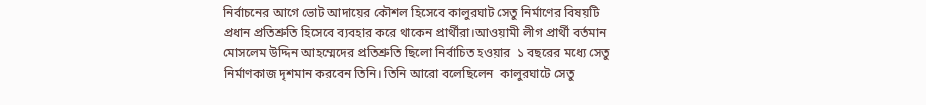নির্বাচনের আগে ভোট আদায়ের কৌশল হিসেবে কালুরঘাট সেতু নির্মাণের বিষয়টি প্রধান প্রতিশ্রুতি হিসেবে ব্যবহার করে থাকেন প্রার্থীরা।আওয়ামী লীগ প্রার্থী বর্তমান মোসলেম উদ্দিন আহম্মেদের প্রতিশ্রুতি ছিলো নির্বাচিত হওয়ার  ১ বছরের মধ্যে সেতু নির্মাণকাজ দৃশমান করবেন তিনি। তিনি আরো বলেছিলেন  কালুরঘাটে সেতু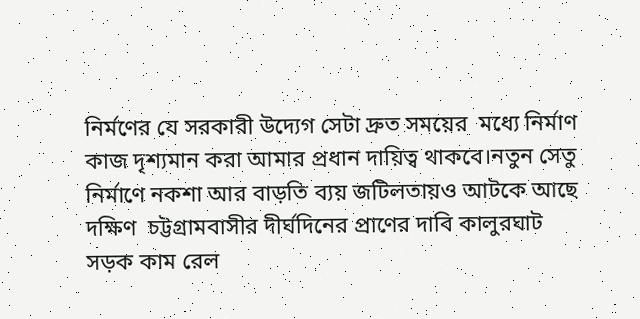নির্মণের যে সরকারী উদ্যেগ সেটা দ্রুত সময়ের  মধ্যে নির্মাণ কাজ দৃশ্যমান করা আমার প্রধান দায়িত্ব থাকবে।নতুন সেতু নির্মাণে নকশা আর বাড়তি ব্যয় জটিলতায়ও আটকে আছে দক্ষিণ  চট্টগ্রামবাসীর দীর্ঘদিনের প্রাণের দাবি কালুরঘাট সড়ক কাম রেল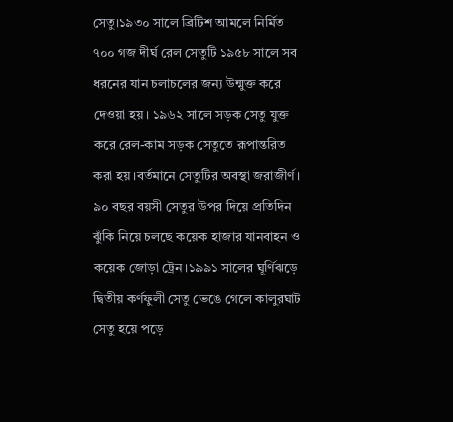সেতু।১৯৩০ সালে ব্রিটিশ আমলে নির্মিত ৭০০ গজ দীর্ঘ রেল সেতুটি ১৯৫৮ সালে সব ধরনের যান চলাচলের জন্য উন্মুক্ত করে দেওয়া হয়। ১৯৬২ সালে সড়ক সেতু যুক্ত করে রেল-কাম সড়ক সেতুতে রূপান্তরিত করা হয়।বর্তমানে সেতুটির অবস্থা জরাজীর্ণ। ৯০ বছর বয়সী সেতুর উপর দিয়ে প্রতিদিন ঝুঁকি নিয়ে চলছে কয়েক হাজার যানবাহন ও কয়েক জোড়া ট্রেন।১৯৯১ সালের ঘূর্ণিঝড়ে দ্বিতীয় কর্ণফুলী সেতু ভেঙে গেলে কালুরঘাট সেতু হয়ে পড়ে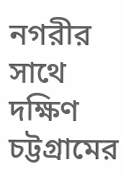নগরীর সাথে দক্ষিণ চট্টগ্রামের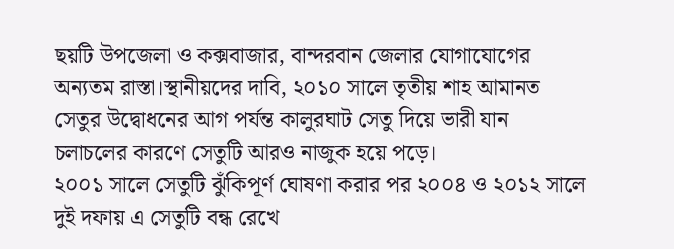ছয়টি উপজেলা ও কক্সবাজার, বান্দরবান জেলার যোগাযোগের অন্যতম রাস্তা।স্থানীয়দের দাবি, ২০১০ সালে তৃতীয় শাহ আমানত সেতুর উদ্বোধনের আগ পর্যন্ত কালুরঘাট সেতু দিয়ে ভারী যান চলাচলের কারণে সেতুটি আরও নাজুক হয়ে পড়ে।
২০০১ সালে সেতুটি ঝুঁকিপূর্ণ ঘোষণা করার পর ২০০৪ ও ২০১২ সালে দুই দফায় এ সেতুটি বন্ধ রেখে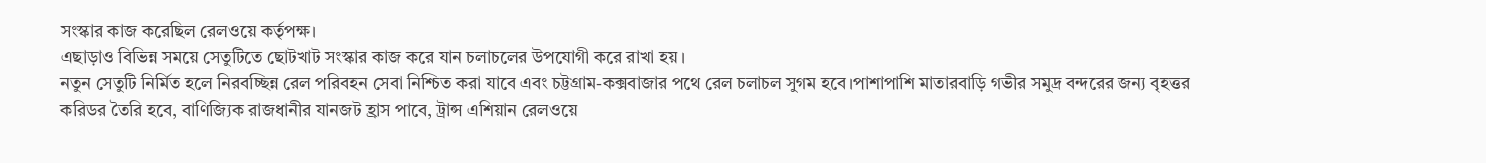সংস্কার কাজ করেছিল রেলওয়ে কর্তৃপক্ষ।
এছাড়াও বিভিন্ন সময়ে সেতুটিতে ছোটখাট সংস্কার কাজ করে যান চলাচলের উপযোগী করে রাখা হয়।
নতুন সেতুটি নির্মিত হলে নিরবচ্ছিন্ন রেল পরিবহন সেবা নিশ্চিত করা যাবে এবং চট্টগ্রাম-কক্সবাজার পথে রেল চলাচল সুগম হবে।পাশাপাশি মাতারবাড়ি গভীর সমুদ্র বন্দরের জন্য বৃহত্তর করিডর তৈরি হবে, বাণিজ্যিক রাজধানীর যানজট হ্রাস পাবে, ট্রান্স এশিয়ান রেলওয়ে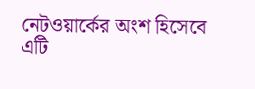নেটওয়ার্কের অংশ হিসেবে এটি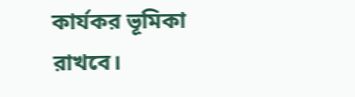কার্যকর ভূমিকা রাখবে।